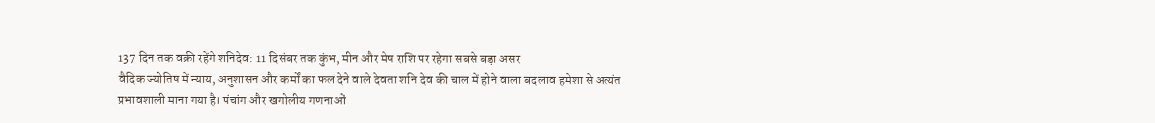137 दिन तक वक्री रहेंगे शनिदेव: 11 दिसंबर तक कुंभ, मीन और मेष राशि पर रहेगा सबसे बड़ा असर
वैदिक ज्योतिष में न्याय, अनुशासन और कर्मों का फल देने वाले देवता शनि देव की चाल में होने वाला बदलाव हमेशा से अत्यंत प्रभावशाली माना गया है। पंचांग और खगोलीय गणनाओं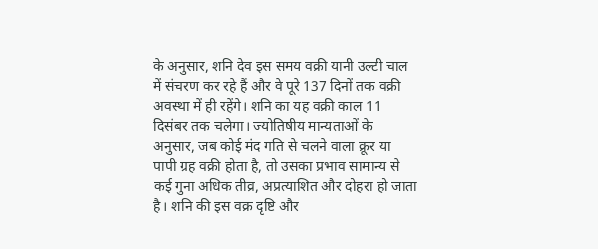के अनुसार, शनि देव इस समय वक्री यानी उल्टी चाल में संचरण कर रहे हैं और वे पूरे 137 दिनों तक वक्री अवस्था में ही रहेंगे। शनि का यह वक्री काल 11 दिसंबर तक चलेगा। ज्योतिषीय मान्यताओं के अनुसार, जब कोई मंद गति से चलने वाला क्रूर या पापी ग्रह वक्री होता है, तो उसका प्रभाव सामान्य से कई गुना अधिक तीव्र, अप्रत्याशित और दोहरा हो जाता है। शनि की इस वक्र दृष्टि और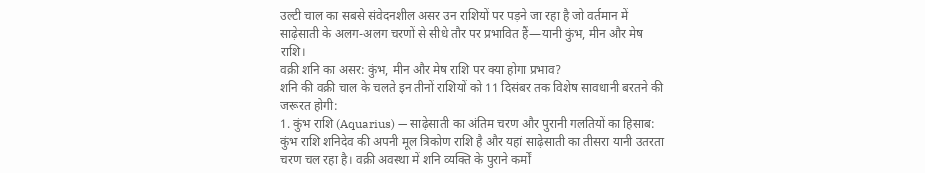उल्टी चाल का सबसे संवेदनशील असर उन राशियों पर पड़ने जा रहा है जो वर्तमान में साढ़ेसाती के अलग-अलग चरणों से सीधे तौर पर प्रभावित हैं—यानी कुंभ, मीन और मेष राशि।
वक्री शनि का असर: कुंभ, मीन और मेष राशि पर क्या होगा प्रभाव?
शनि की वक्री चाल के चलते इन तीनों राशियों को 11 दिसंबर तक विशेष सावधानी बरतने की जरूरत होगी:
1. कुंभ राशि (Aquarius) — साढ़ेसाती का अंतिम चरण और पुरानी गलतियों का हिसाब: कुंभ राशि शनिदेव की अपनी मूल त्रिकोण राशि है और यहां साढ़ेसाती का तीसरा यानी उतरता चरण चल रहा है। वक्री अवस्था में शनि व्यक्ति के पुराने कर्मों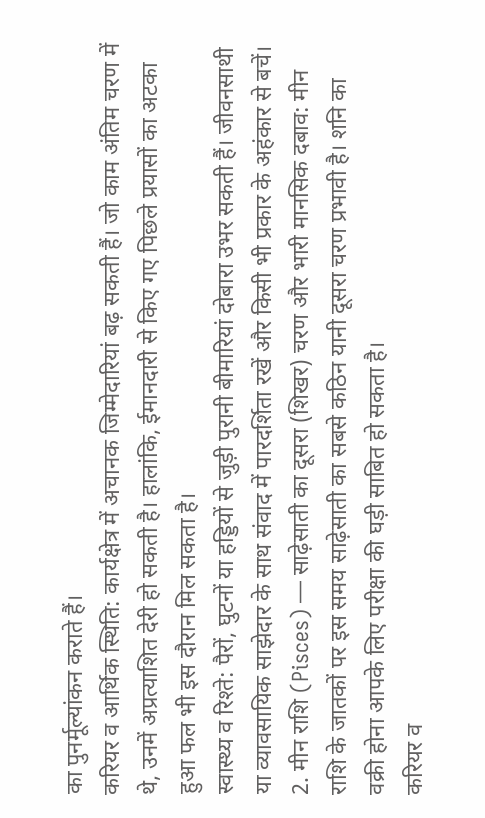का पुनर्मूल्यांकन कराते हैं।
करियर व आर्थिक स्थिति: कार्यक्षेत्र में अचानक जिम्मेदारियां बढ़ सकती हैं। जो काम अंतिम चरण में थे, उनमें अप्रत्याशित देरी हो सकती है। हालांकि, ईमानदारी से किए गए पिछले प्रयासों का अटका हुआ फल भी इस दौरान मिल सकता है।
स्वास्थ्य व रिश्ते: पैरों, घुटनों या हड्डियों से जुड़ी पुरानी बीमारियां दोबारा उभर सकती हैं। जीवनसाथी या व्यावसायिक साझेदार के साथ संवाद में पारदर्शिता रखें और किसी भी प्रकार के अहंकार से बचें।
2. मीन राशि (Pisces) — साढ़ेसाती का दूसरा (शिखर) चरण और भारी मानसिक दबाव: मीन राशि के जातकों पर इस समय साढ़ेसाती का सबसे कठिन यानी दूसरा चरण प्रभावी है। शनि का वक्री होना आपके लिए परीक्षा की घड़ी साबित हो सकता है।
करियर व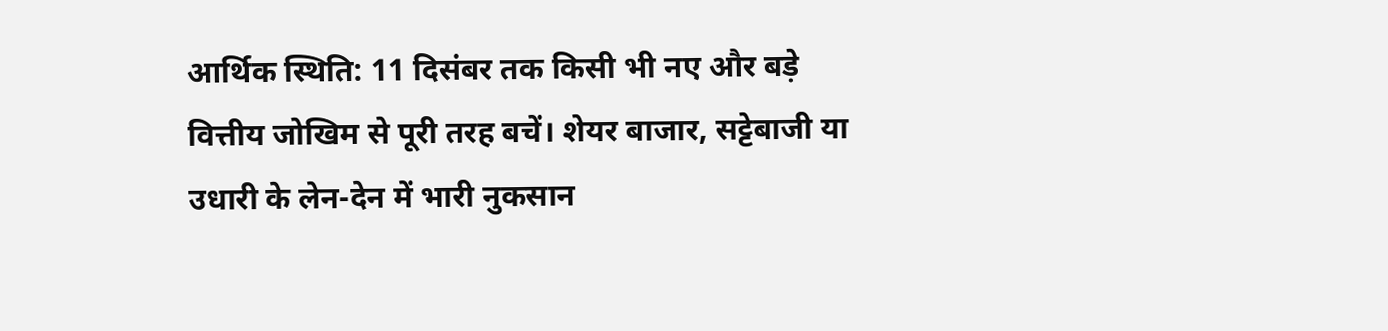आर्थिक स्थिति: 11 दिसंबर तक किसी भी नए और बड़े वित्तीय जोखिम से पूरी तरह बचें। शेयर बाजार, सट्टेबाजी या उधारी के लेन-देन में भारी नुकसान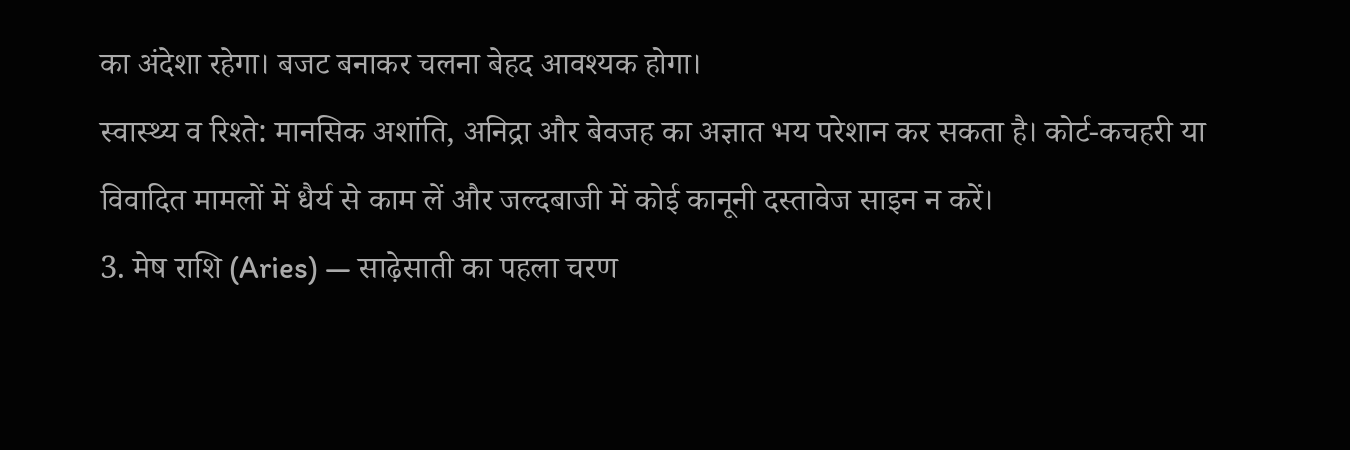का अंदेशा रहेगा। बजट बनाकर चलना बेहद आवश्यक होगा।
स्वास्थ्य व रिश्ते: मानसिक अशांति, अनिद्रा और बेवजह का अज्ञात भय परेशान कर सकता है। कोर्ट-कचहरी या विवादित मामलों में धैर्य से काम लें और जल्दबाजी में कोई कानूनी दस्तावेज साइन न करें।
3. मेष राशि (Aries) — साढ़ेसाती का पहला चरण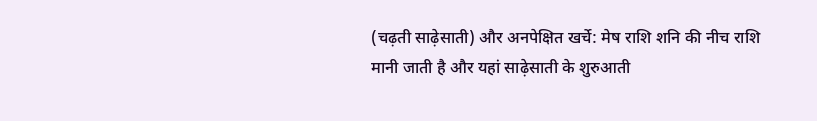(चढ़ती साढ़ेसाती) और अनपेक्षित खर्चे: मेष राशि शनि की नीच राशि मानी जाती है और यहां साढ़ेसाती के शुरुआती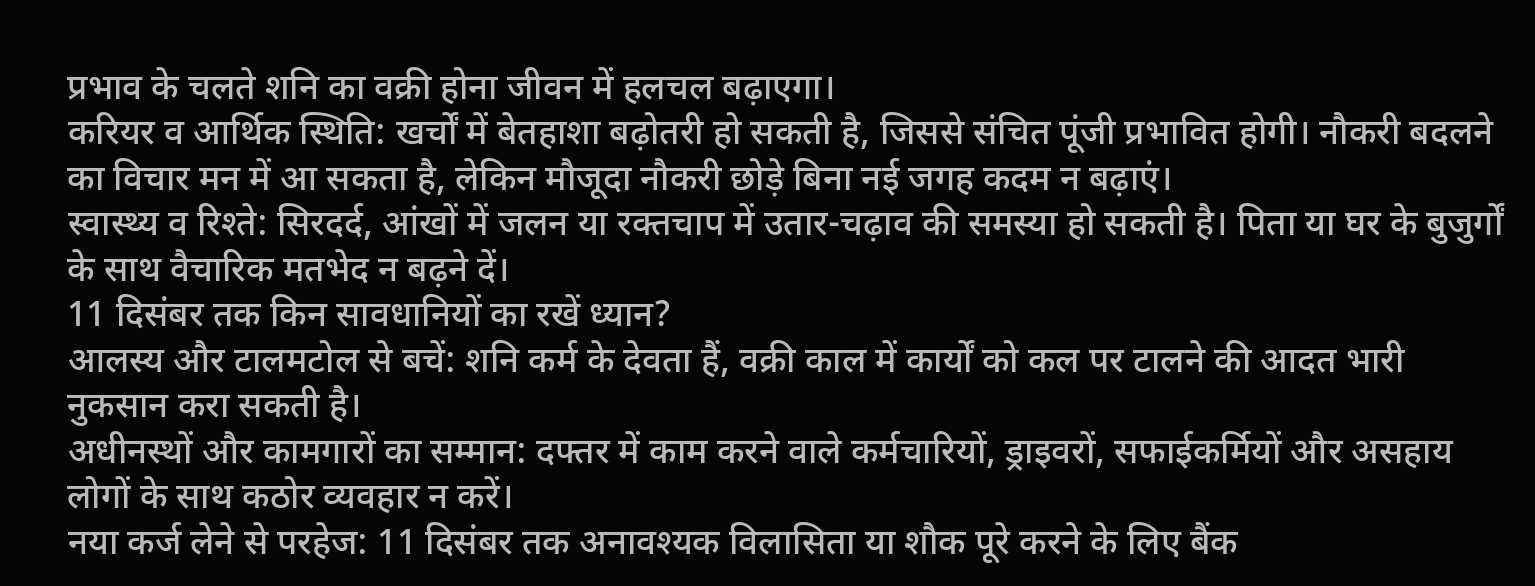प्रभाव के चलते शनि का वक्री होना जीवन में हलचल बढ़ाएगा।
करियर व आर्थिक स्थिति: खर्चों में बेतहाशा बढ़ोतरी हो सकती है, जिससे संचित पूंजी प्रभावित होगी। नौकरी बदलने का विचार मन में आ सकता है, लेकिन मौजूदा नौकरी छोड़े बिना नई जगह कदम न बढ़ाएं।
स्वास्थ्य व रिश्ते: सिरदर्द, आंखों में जलन या रक्तचाप में उतार-चढ़ाव की समस्या हो सकती है। पिता या घर के बुजुर्गों के साथ वैचारिक मतभेद न बढ़ने दें।
11 दिसंबर तक किन सावधानियों का रखें ध्यान?
आलस्य और टालमटोल से बचें: शनि कर्म के देवता हैं, वक्री काल में कार्यों को कल पर टालने की आदत भारी नुकसान करा सकती है।
अधीनस्थों और कामगारों का सम्मान: दफ्तर में काम करने वाले कर्मचारियों, ड्राइवरों, सफाईकर्मियों और असहाय लोगों के साथ कठोर व्यवहार न करें।
नया कर्ज लेने से परहेज: 11 दिसंबर तक अनावश्यक विलासिता या शौक पूरे करने के लिए बैंक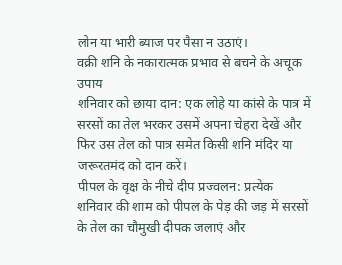लोन या भारी ब्याज पर पैसा न उठाएं।
वक्री शनि के नकारात्मक प्रभाव से बचने के अचूक उपाय
शनिवार को छाया दान: एक लोहे या कांसे के पात्र में सरसों का तेल भरकर उसमें अपना चेहरा देखें और फिर उस तेल को पात्र समेत किसी शनि मंदिर या जरूरतमंद को दान करें।
पीपल के वृक्ष के नीचे दीप प्रज्वलन: प्रत्येक शनिवार की शाम को पीपल के पेड़ की जड़ में सरसों के तेल का चौमुखी दीपक जलाएं और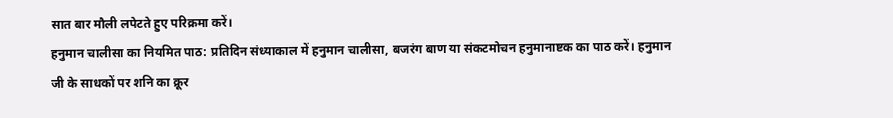सात बार मौली लपेटते हुए परिक्रमा करें।
हनुमान चालीसा का नियमित पाठ: प्रतिदिन संध्याकाल में हनुमान चालीसा, बजरंग बाण या संकटमोचन हनुमानाष्टक का पाठ करें। हनुमान जी के साधकों पर शनि का क्रूर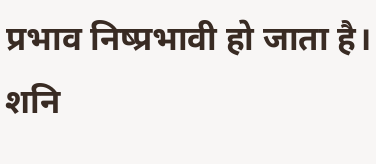प्रभाव निष्प्रभावी हो जाता है।
शनि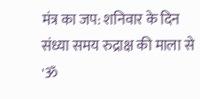मंत्र का जप: शनिवार के दिन संध्या समय रुद्राक्ष की माला से 'ॐ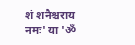शं शनैश्चराय नमः' या 'ॐ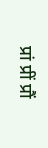प्रां प्रीं प्रौं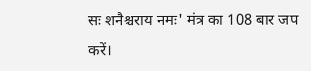सः शनैश्चराय नमः' मंत्र का 108 बार जप करें।